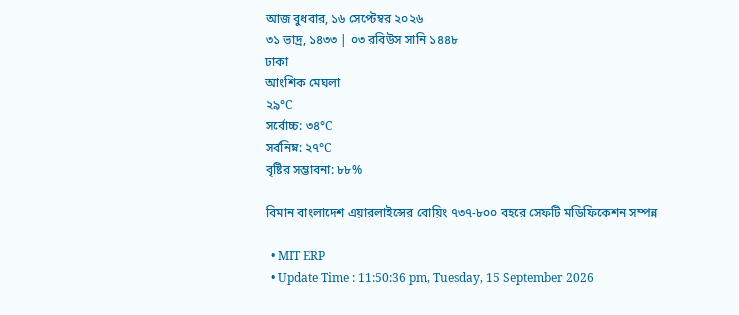আজ বুধবার, ১৬ সেপ্টেম্বর ২০২৬
৩১ ভাদ্র, ১৪৩৩ | ০৩ রবিউস সানি ১৪৪৮
ঢাকা
আংশিক মেঘলা
২৯°C
সর্বোচ্চ: ৩৪°C
সর্বনিম্ন: ২৭°C
বৃষ্টির সম্ভাবনা: ৮৮%

বিমান বাংলাদেশ এয়ারলাইন্সের বোয়িং ৭৩৭-৮০০ বহরে সেফটি মডিফিকেশন সম্পন্ন

  • MIT ERP
  • Update Time : 11:50:36 pm, Tuesday, 15 September 2026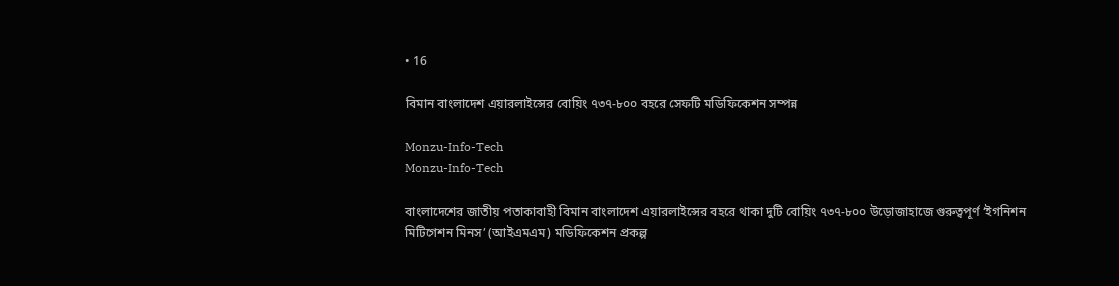• 16

বিমান বাংলাদেশ এয়ারলাইন্সের বোয়িং ৭৩৭-৮০০ বহরে সেফটি মডিফিকেশন সম্পন্ন

Monzu-Info-Tech
Monzu-Info-Tech

বাংলাদেশের জাতীয় পতাকাবাহী বিমান বাংলাদেশ এয়ারলাইন্সের বহরে থাকা দুটি বোয়িং ৭৩৭-৮০০ উড়োজাহাজে গুরুত্বপূর্ণ ‘ইগনিশন মিটিগেশন মিনস’ (আইএমএম) মডিফিকেশন প্রকল্প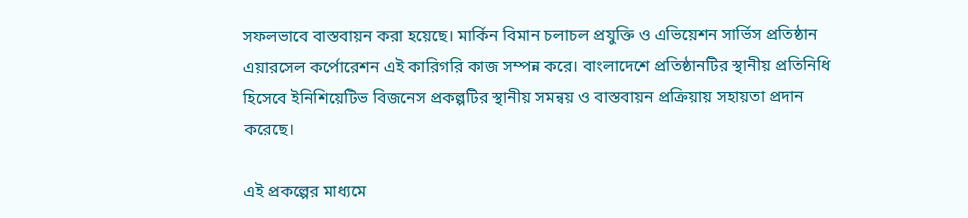সফলভাবে বাস্তবায়ন করা হয়েছে। মার্কিন বিমান চলাচল প্রযুক্তি ও এভিয়েশন সার্ভিস প্রতিষ্ঠান এয়ারসেল কর্পোরেশন এই কারিগরি কাজ সম্পন্ন করে। বাংলাদেশে প্রতিষ্ঠানটির স্থানীয় প্রতিনিধি হিসেবে ইনিশিয়েটিভ বিজনেস প্রকল্পটির স্থানীয় সমন্বয় ও বাস্তবায়ন প্রক্রিয়ায় সহায়তা প্রদান করেছে।

এই প্রকল্পের মাধ্যমে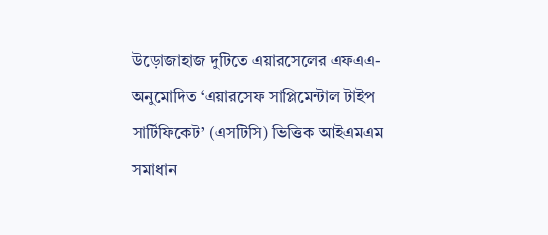উড়োজাহাজ দুটিতে এয়ারসেলের এফএএ-অনুমোদিত ‘এয়ারসেফ সাপ্লিমেন্টাল টাইপ সার্টিফিকেট’ (এসটিসি) ভিত্তিক আইএমএম সমাধান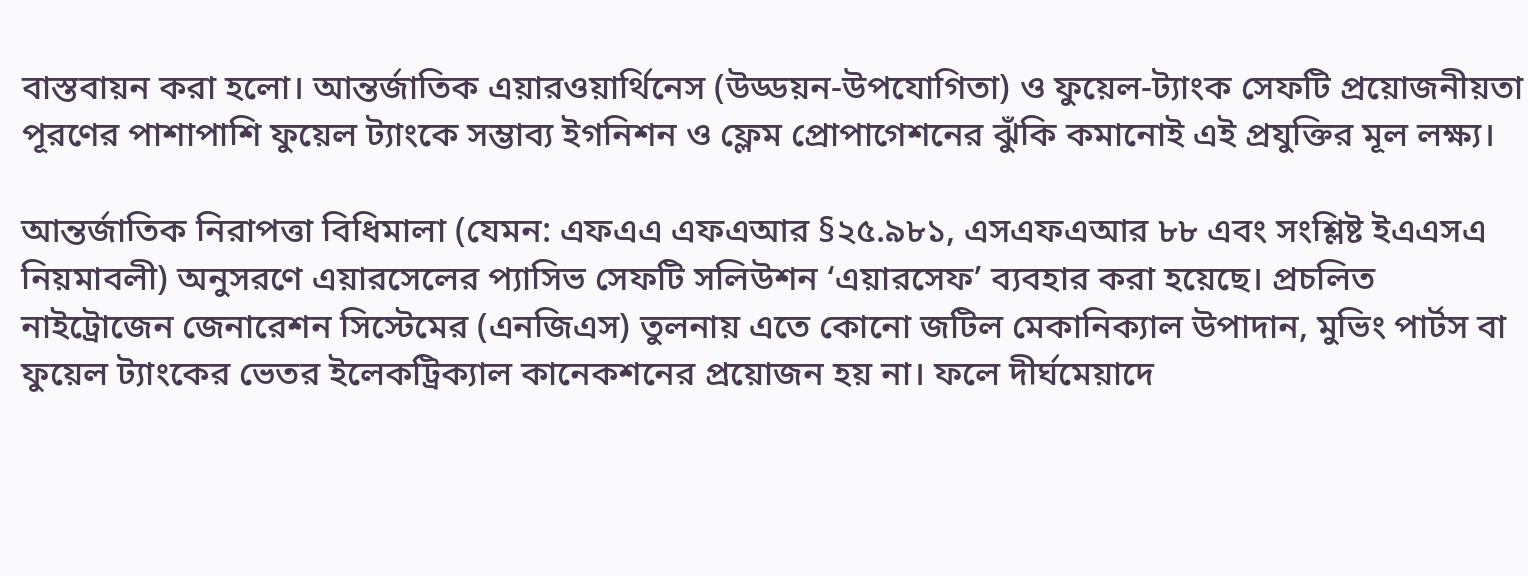বাস্তবায়ন করা হলো। আন্তর্জাতিক এয়ারওয়ার্থিনেস (উড্ডয়ন-উপযোগিতা) ও ফুয়েল-ট্যাংক সেফটি প্রয়োজনীয়তা পূরণের পাশাপাশি ফুয়েল ট্যাংকে সম্ভাব্য ইগনিশন ও ফ্লেম প্রোপাগেশনের ঝুঁকি কমানোই এই প্রযুক্তির মূল লক্ষ্য।

আন্তর্জাতিক নিরাপত্তা বিধিমালা (যেমন: এফএএ এফএআর §২৫.৯৮১, এসএফএআর ৮৮ এবং সংশ্লিষ্ট ইএএসএ নিয়মাবলী) অনুসরণে এয়ারসেলের প্যাসিভ সেফটি সলিউশন ‘এয়ারসেফ’ ব্যবহার করা হয়েছে। প্রচলিত নাইট্রোজেন জেনারেশন সিস্টেমের (এনজিএস) তুলনায় এতে কোনো জটিল মেকানিক্যাল উপাদান, মুভিং পার্টস বা ফুয়েল ট্যাংকের ভেতর ইলেকট্রিক্যাল কানেকশনের প্রয়োজন হয় না। ফলে দীর্ঘমেয়াদে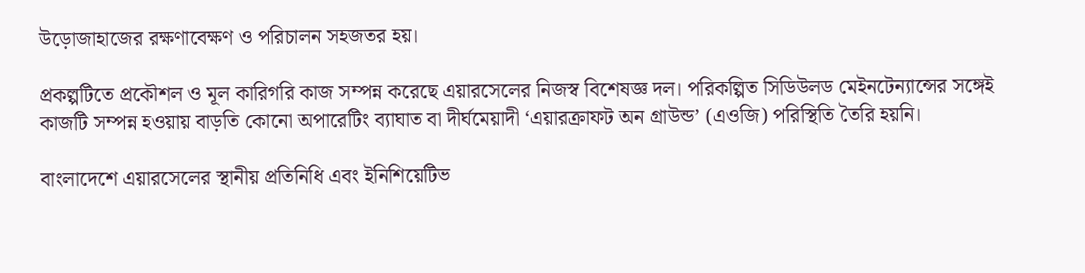উড়োজাহাজের রক্ষণাবেক্ষণ ও পরিচালন সহজতর হয়।

প্রকল্পটিতে প্রকৌশল ও মূল কারিগরি কাজ সম্পন্ন করেছে এয়ারসেলের নিজস্ব বিশেষজ্ঞ দল। পরিকল্পিত সিডিউলড মেইনটেন্যান্সের সঙ্গেই কাজটি সম্পন্ন হওয়ায় বাড়তি কোনো অপারেটিং ব্যাঘাত বা দীর্ঘমেয়াদী ‘এয়ারক্রাফট অন গ্রাউন্ড’ (এওজি) পরিস্থিতি তৈরি হয়নি।

বাংলাদেশে এয়ারসেলের স্থানীয় প্রতিনিধি এবং ইনিশিয়েটিভ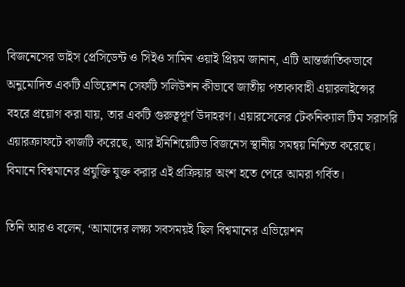বিজনেসের ভাইস প্রেসিডেন্ট ও সিইও সামিন ওয়াই প্রিয়ম জানান, এটি আন্তর্জাতিকভাবে অনুমোদিত একটি এভিয়েশন সেফটি সলিউশন কীভাবে জাতীয় পতাকাবাহী এয়ারলাইন্সের বহরে প্রয়োগ করা যায়, তার একটি গুরুত্বপূর্ণ উদাহরণ। এয়ারসেলের টেকনিক্যাল টিম সরাসরি এয়ারক্রাফটে কাজটি করেছে, আর ইনিশিয়েটিভ বিজনেস স্থানীয় সমন্বয় নিশ্চিত করেছে। বিমানে বিশ্বমানের প্রযুক্তি যুক্ত করার এই প্রক্রিয়ার অংশ হতে পেরে আমরা গর্বিত।

তিনি আরও বলেন, ‘আমাদের লক্ষ্য সবসময়ই ছিল বিশ্বমানের এভিয়েশন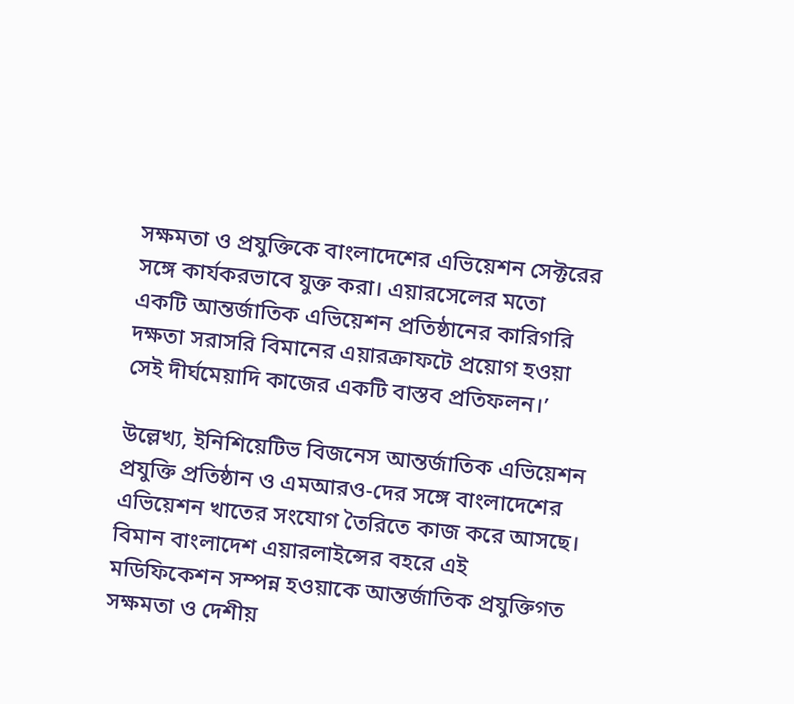সক্ষমতা ও প্রযুক্তিকে বাংলাদেশের এভিয়েশন সেক্টরের সঙ্গে কার্যকরভাবে যুক্ত করা। এয়ারসেলের মতো একটি আন্তর্জাতিক এভিয়েশন প্রতিষ্ঠানের কারিগরি দক্ষতা সরাসরি বিমানের এয়ারক্রাফটে প্রয়োগ হওয়া সেই দীর্ঘমেয়াদি কাজের একটি বাস্তব প্রতিফলন।’

উল্লেখ্য, ইনিশিয়েটিভ বিজনেস আন্তর্জাতিক এভিয়েশন প্রযুক্তি প্রতিষ্ঠান ও এমআরও-দের সঙ্গে বাংলাদেশের এভিয়েশন খাতের সংযোগ তৈরিতে কাজ করে আসছে। বিমান বাংলাদেশ এয়ারলাইন্সের বহরে এই মডিফিকেশন সম্পন্ন হওয়াকে আন্তর্জাতিক প্রযুক্তিগত সক্ষমতা ও দেশীয়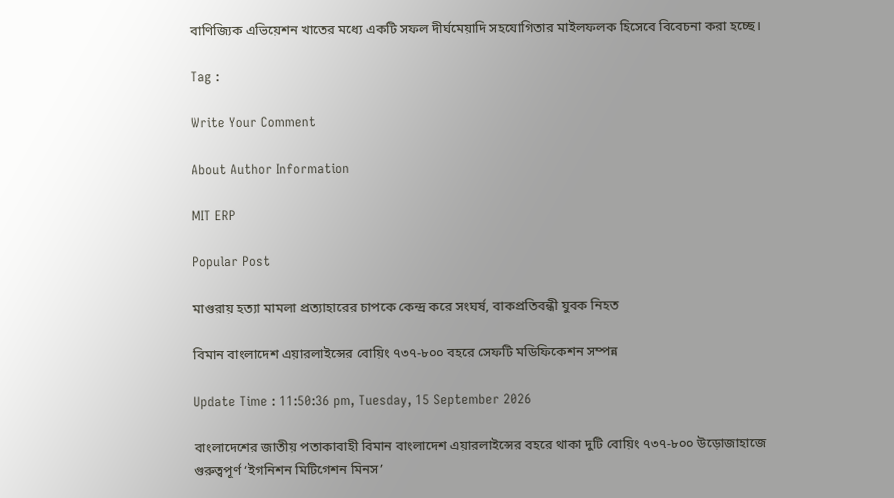বাণিজ্যিক এভিয়েশন খাতের মধ্যে একটি সফল দীর্ঘমেয়াদি সহযোগিতার মাইলফলক হিসেবে বিবেচনা করা হচ্ছে।

Tag :

Write Your Comment

About Author Information

MIT ERP

Popular Post

মাগুরায় হত্যা মামলা প্রত্যাহারের চাপকে কেন্দ্র করে সংঘর্ষ, বাকপ্রতিবন্ধী যুবক নিহত

বিমান বাংলাদেশ এয়ারলাইন্সের বোয়িং ৭৩৭-৮০০ বহরে সেফটি মডিফিকেশন সম্পন্ন

Update Time : 11:50:36 pm, Tuesday, 15 September 2026

বাংলাদেশের জাতীয় পতাকাবাহী বিমান বাংলাদেশ এয়ারলাইন্সের বহরে থাকা দুটি বোয়িং ৭৩৭-৮০০ উড়োজাহাজে গুরুত্বপূর্ণ ‘ইগনিশন মিটিগেশন মিনস’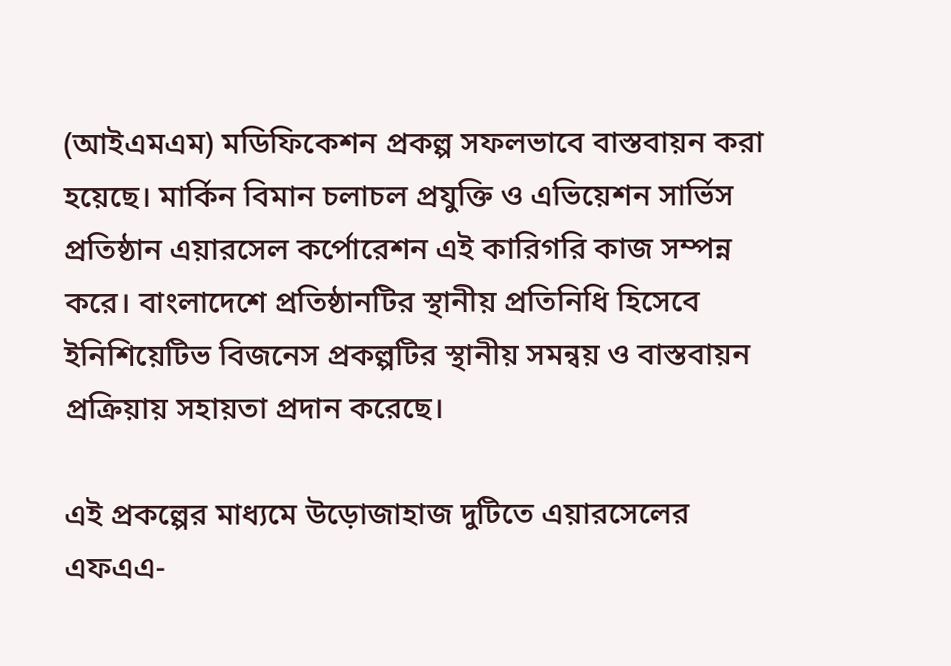(আইএমএম) মডিফিকেশন প্রকল্প সফলভাবে বাস্তবায়ন করা হয়েছে। মার্কিন বিমান চলাচল প্রযুক্তি ও এভিয়েশন সার্ভিস প্রতিষ্ঠান এয়ারসেল কর্পোরেশন এই কারিগরি কাজ সম্পন্ন করে। বাংলাদেশে প্রতিষ্ঠানটির স্থানীয় প্রতিনিধি হিসেবে ইনিশিয়েটিভ বিজনেস প্রকল্পটির স্থানীয় সমন্বয় ও বাস্তবায়ন প্রক্রিয়ায় সহায়তা প্রদান করেছে।

এই প্রকল্পের মাধ্যমে উড়োজাহাজ দুটিতে এয়ারসেলের এফএএ-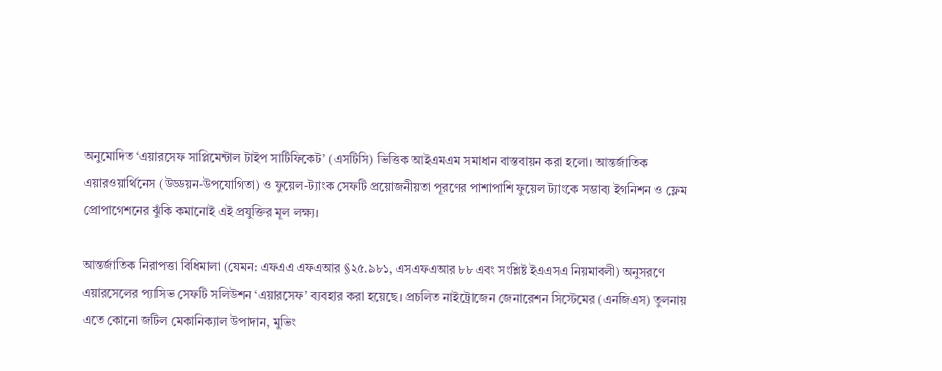অনুমোদিত ‘এয়ারসেফ সাপ্লিমেন্টাল টাইপ সার্টিফিকেট’ (এসটিসি) ভিত্তিক আইএমএম সমাধান বাস্তবায়ন করা হলো। আন্তর্জাতিক এয়ারওয়ার্থিনেস (উড্ডয়ন-উপযোগিতা) ও ফুয়েল-ট্যাংক সেফটি প্রয়োজনীয়তা পূরণের পাশাপাশি ফুয়েল ট্যাংকে সম্ভাব্য ইগনিশন ও ফ্লেম প্রোপাগেশনের ঝুঁকি কমানোই এই প্রযুক্তির মূল লক্ষ্য।

আন্তর্জাতিক নিরাপত্তা বিধিমালা (যেমন: এফএএ এফএআর §২৫.৯৮১, এসএফএআর ৮৮ এবং সংশ্লিষ্ট ইএএসএ নিয়মাবলী) অনুসরণে এয়ারসেলের প্যাসিভ সেফটি সলিউশন ‘এয়ারসেফ’ ব্যবহার করা হয়েছে। প্রচলিত নাইট্রোজেন জেনারেশন সিস্টেমের (এনজিএস) তুলনায় এতে কোনো জটিল মেকানিক্যাল উপাদান, মুভিং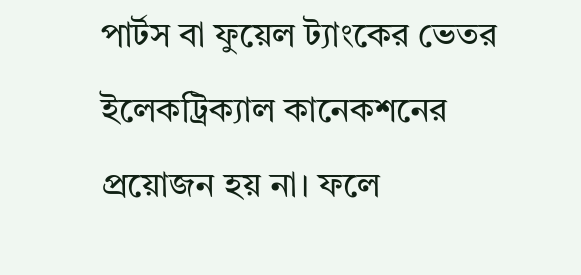পার্টস বা ফুয়েল ট্যাংকের ভেতর ইলেকট্রিক্যাল কানেকশনের প্রয়োজন হয় না। ফলে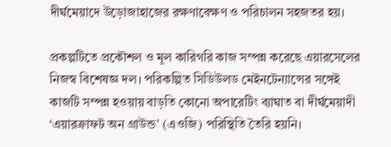দীর্ঘমেয়াদে উড়োজাহাজের রক্ষণাবেক্ষণ ও পরিচালন সহজতর হয়।

প্রকল্পটিতে প্রকৌশল ও মূল কারিগরি কাজ সম্পন্ন করেছে এয়ারসেলের নিজস্ব বিশেষজ্ঞ দল। পরিকল্পিত সিডিউলড মেইনটেন্যান্সের সঙ্গেই কাজটি সম্পন্ন হওয়ায় বাড়তি কোনো অপারেটিং ব্যাঘাত বা দীর্ঘমেয়াদী ‘এয়ারক্রাফট অন গ্রাউন্ড’ (এওজি) পরিস্থিতি তৈরি হয়নি।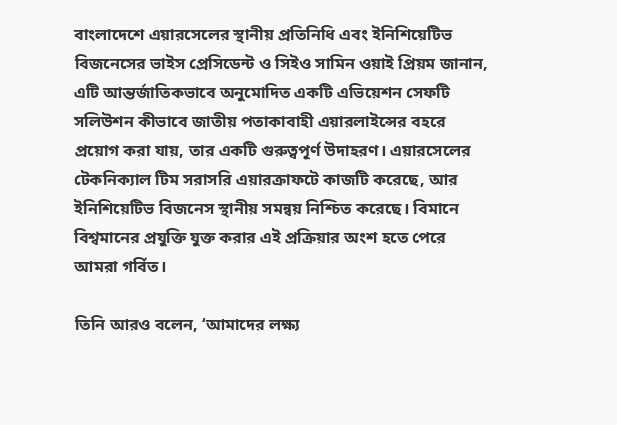বাংলাদেশে এয়ারসেলের স্থানীয় প্রতিনিধি এবং ইনিশিয়েটিভ বিজনেসের ভাইস প্রেসিডেন্ট ও সিইও সামিন ওয়াই প্রিয়ম জানান, এটি আন্তর্জাতিকভাবে অনুমোদিত একটি এভিয়েশন সেফটি সলিউশন কীভাবে জাতীয় পতাকাবাহী এয়ারলাইন্সের বহরে প্রয়োগ করা যায়, তার একটি গুরুত্বপূর্ণ উদাহরণ। এয়ারসেলের টেকনিক্যাল টিম সরাসরি এয়ারক্রাফটে কাজটি করেছে, আর ইনিশিয়েটিভ বিজনেস স্থানীয় সমন্বয় নিশ্চিত করেছে। বিমানে বিশ্বমানের প্রযুক্তি যুক্ত করার এই প্রক্রিয়ার অংশ হতে পেরে আমরা গর্বিত।

তিনি আরও বলেন, ‘আমাদের লক্ষ্য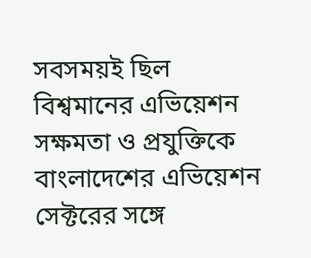সবসময়ই ছিল বিশ্বমানের এভিয়েশন সক্ষমতা ও প্রযুক্তিকে বাংলাদেশের এভিয়েশন সেক্টরের সঙ্গে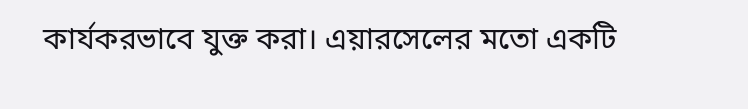কার্যকরভাবে যুক্ত করা। এয়ারসেলের মতো একটি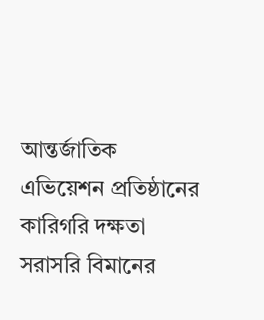আন্তর্জাতিক এভিয়েশন প্রতিষ্ঠানের কারিগরি দক্ষতা সরাসরি বিমানের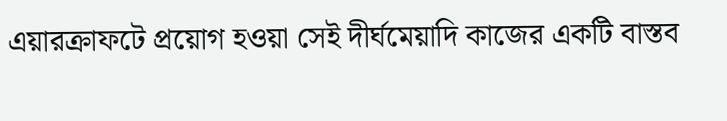এয়ারক্রাফটে প্রয়োগ হওয়া সেই দীর্ঘমেয়াদি কাজের একটি বাস্তব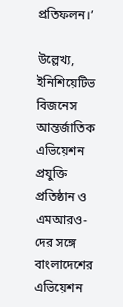প্রতিফলন।’

উল্লেখ্য, ইনিশিয়েটিভ বিজনেস আন্তর্জাতিক এভিয়েশন প্রযুক্তি প্রতিষ্ঠান ও এমআরও-দের সঙ্গে বাংলাদেশের এভিয়েশন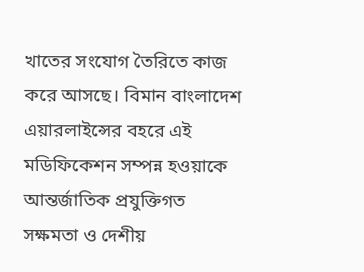খাতের সংযোগ তৈরিতে কাজ করে আসছে। বিমান বাংলাদেশ এয়ারলাইন্সের বহরে এই মডিফিকেশন সম্পন্ন হওয়াকে আন্তর্জাতিক প্রযুক্তিগত সক্ষমতা ও দেশীয়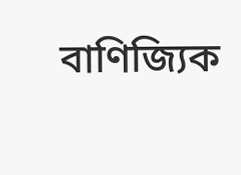বাণিজ্যিক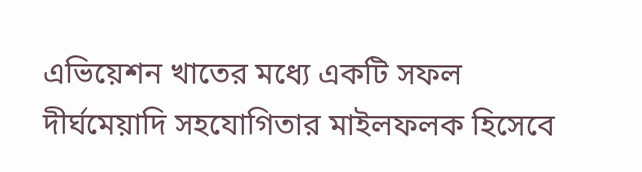এভিয়েশন খাতের মধ্যে একটি সফল দীর্ঘমেয়াদি সহযোগিতার মাইলফলক হিসেবে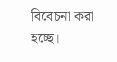বিবেচনা করা হচ্ছে।